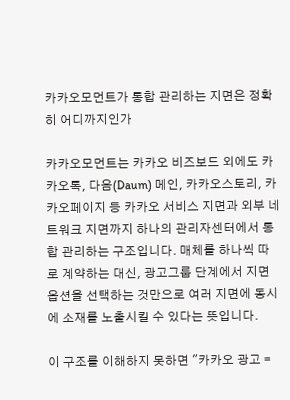카카오모먼트가 통합 관리하는 지면은 정확히 어디까지인가

카카오모먼트는 카카오 비즈보드 외에도 카카오톡, 다음(Daum) 메인, 카카오스토리, 카카오페이지 등 카카오 서비스 지면과 외부 네트워크 지면까지 하나의 관리자센터에서 통합 관리하는 구조입니다. 매체를 하나씩 따로 계약하는 대신, 광고그룹 단계에서 지면 옵션을 선택하는 것만으로 여러 지면에 동시에 소재를 노출시킬 수 있다는 뜻입니다.

이 구조를 이해하지 못하면 "카카오 광고 =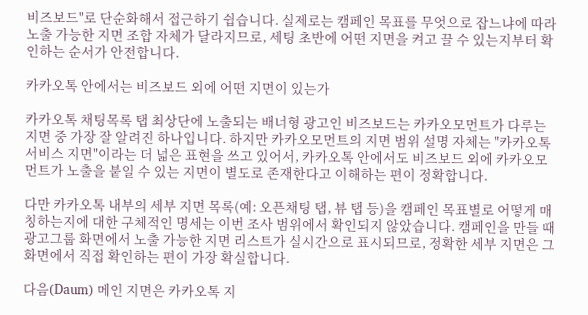비즈보드"로 단순화해서 접근하기 쉽습니다. 실제로는 캠페인 목표를 무엇으로 잡느냐에 따라 노출 가능한 지면 조합 자체가 달라지므로, 세팅 초반에 어떤 지면을 켜고 끌 수 있는지부터 확인하는 순서가 안전합니다.

카카오톡 안에서는 비즈보드 외에 어떤 지면이 있는가

카카오톡 채팅목록 탭 최상단에 노출되는 배너형 광고인 비즈보드는 카카오모먼트가 다루는 지면 중 가장 잘 알려진 하나입니다. 하지만 카카오모먼트의 지면 범위 설명 자체는 "카카오톡 서비스 지면"이라는 더 넓은 표현을 쓰고 있어서, 카카오톡 안에서도 비즈보드 외에 카카오모먼트가 노출을 붙일 수 있는 지면이 별도로 존재한다고 이해하는 편이 정확합니다.

다만 카카오톡 내부의 세부 지면 목록(예: 오픈채팅 탭, 뷰 탭 등)을 캠페인 목표별로 어떻게 매칭하는지에 대한 구체적인 명세는 이번 조사 범위에서 확인되지 않았습니다. 캠페인을 만들 때 광고그룹 화면에서 노출 가능한 지면 리스트가 실시간으로 표시되므로, 정확한 세부 지면은 그 화면에서 직접 확인하는 편이 가장 확실합니다.

다음(Daum) 메인 지면은 카카오톡 지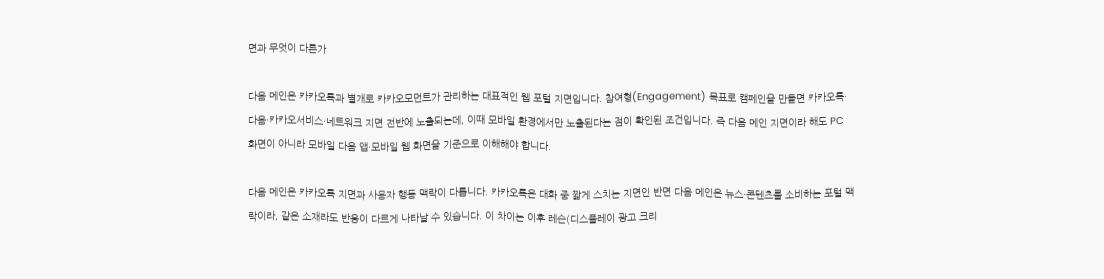면과 무엇이 다른가

다음 메인은 카카오톡과 별개로 카카오모먼트가 관리하는 대표적인 웹 포털 지면입니다. 참여형(Engagement) 목표로 캠페인을 만들면 카카오톡·다음·카카오서비스·네트워크 지면 전반에 노출되는데, 이때 모바일 환경에서만 노출된다는 점이 확인된 조건입니다. 즉 다음 메인 지면이라 해도 PC 화면이 아니라 모바일 다음 앱·모바일 웹 화면을 기준으로 이해해야 합니다.

다음 메인은 카카오톡 지면과 사용자 행동 맥락이 다릅니다. 카카오톡은 대화 중 짧게 스치는 지면인 반면 다음 메인은 뉴스·콘텐츠를 소비하는 포털 맥락이라, 같은 소재라도 반응이 다르게 나타날 수 있습니다. 이 차이는 이후 레슨(디스플레이 광고 크리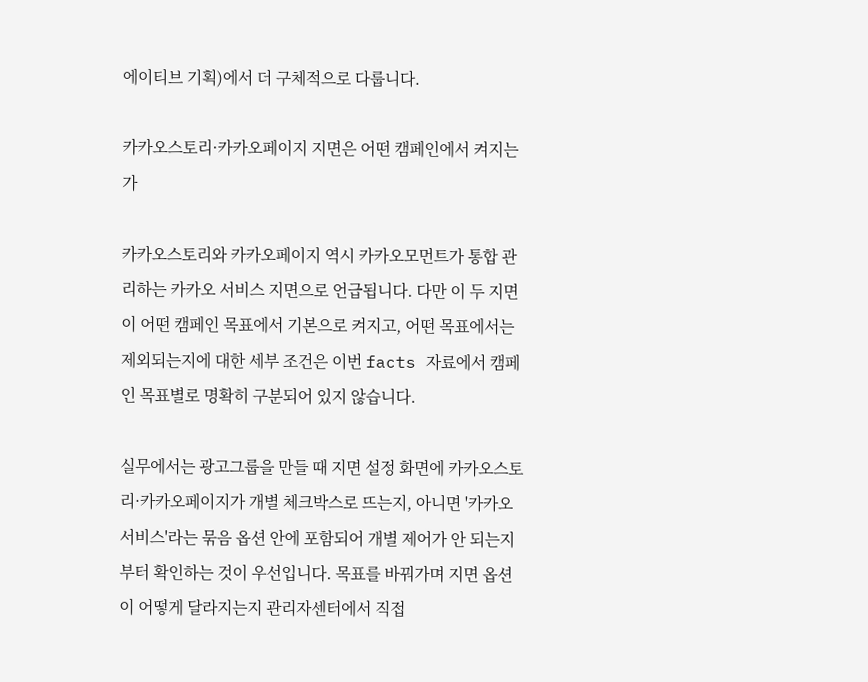에이티브 기획)에서 더 구체적으로 다룹니다.

카카오스토리·카카오페이지 지면은 어떤 캠페인에서 켜지는가

카카오스토리와 카카오페이지 역시 카카오모먼트가 통합 관리하는 카카오 서비스 지면으로 언급됩니다. 다만 이 두 지면이 어떤 캠페인 목표에서 기본으로 켜지고, 어떤 목표에서는 제외되는지에 대한 세부 조건은 이번 facts 자료에서 캠페인 목표별로 명확히 구분되어 있지 않습니다.

실무에서는 광고그룹을 만들 때 지면 설정 화면에 카카오스토리·카카오페이지가 개별 체크박스로 뜨는지, 아니면 '카카오서비스'라는 묶음 옵션 안에 포함되어 개별 제어가 안 되는지부터 확인하는 것이 우선입니다. 목표를 바꿔가며 지면 옵션이 어떻게 달라지는지 관리자센터에서 직접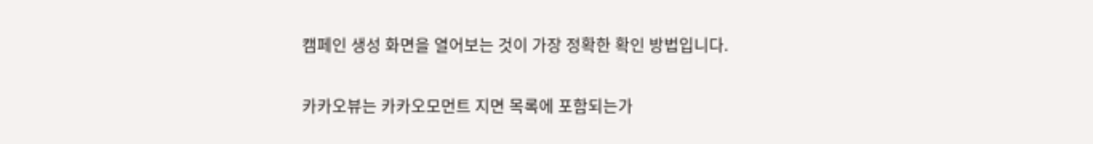캠페인 생성 화면을 열어보는 것이 가장 정확한 확인 방법입니다.

카카오뷰는 카카오모먼트 지면 목록에 포함되는가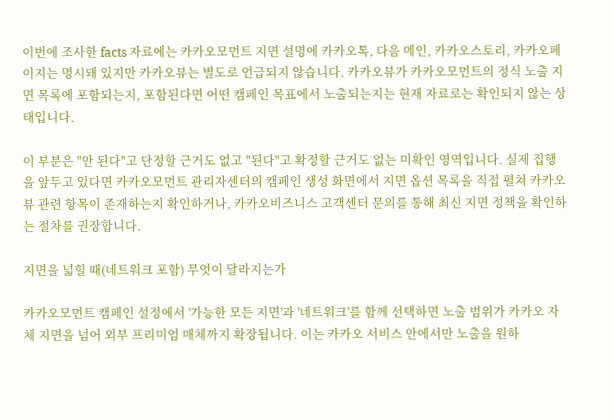이번에 조사한 facts 자료에는 카카오모먼트 지면 설명에 카카오톡, 다음 메인, 카카오스토리, 카카오페이지는 명시돼 있지만 카카오뷰는 별도로 언급되지 않습니다. 카카오뷰가 카카오모먼트의 정식 노출 지면 목록에 포함되는지, 포함된다면 어떤 캠페인 목표에서 노출되는지는 현재 자료로는 확인되지 않는 상태입니다.

이 부분은 "안 된다"고 단정할 근거도 없고 "된다"고 확정할 근거도 없는 미확인 영역입니다. 실제 집행을 앞두고 있다면 카카오모먼트 관리자센터의 캠페인 생성 화면에서 지면 옵션 목록을 직접 펼쳐 카카오뷰 관련 항목이 존재하는지 확인하거나, 카카오비즈니스 고객센터 문의를 통해 최신 지면 정책을 확인하는 절차를 권장합니다.

지면을 넓힐 때(네트워크 포함) 무엇이 달라지는가

카카오모먼트 캠페인 설정에서 '가능한 모든 지면'과 '네트워크'를 함께 선택하면 노출 범위가 카카오 자체 지면을 넘어 외부 프리미엄 매체까지 확장됩니다. 이는 카카오 서비스 안에서만 노출을 원하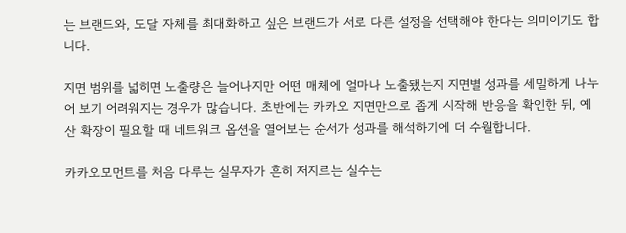는 브랜드와, 도달 자체를 최대화하고 싶은 브랜드가 서로 다른 설정을 선택해야 한다는 의미이기도 합니다.

지면 범위를 넓히면 노출량은 늘어나지만 어떤 매체에 얼마나 노출됐는지 지면별 성과를 세밀하게 나누어 보기 어려워지는 경우가 많습니다. 초반에는 카카오 지면만으로 좁게 시작해 반응을 확인한 뒤, 예산 확장이 필요할 때 네트워크 옵션을 열어보는 순서가 성과를 해석하기에 더 수월합니다.

카카오모먼트를 처음 다루는 실무자가 흔히 저지르는 실수는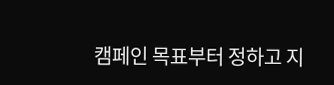캠페인 목표부터 정하고 지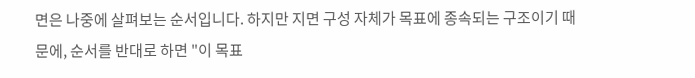면은 나중에 살펴보는 순서입니다. 하지만 지면 구성 자체가 목표에 종속되는 구조이기 때문에, 순서를 반대로 하면 "이 목표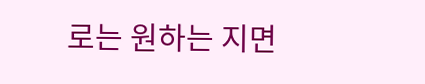로는 원하는 지면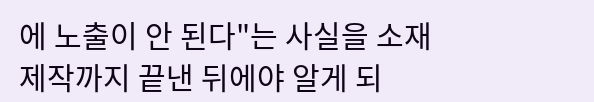에 노출이 안 된다"는 사실을 소재 제작까지 끝낸 뒤에야 알게 되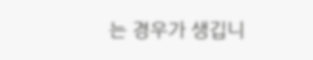는 경우가 생깁니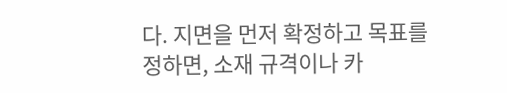다. 지면을 먼저 확정하고 목표를 정하면, 소재 규격이나 카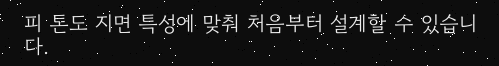피 톤도 지면 특성에 맞춰 처음부터 설계할 수 있습니다.